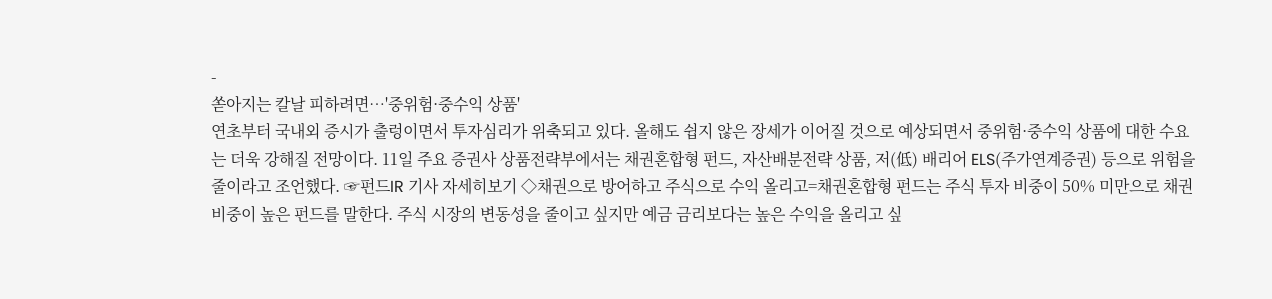-
쏟아지는 칼날 피하려면…'중위험·중수익 상품'
연초부터 국내외 증시가 출렁이면서 투자심리가 위축되고 있다. 올해도 쉽지 않은 장세가 이어질 것으로 예상되면서 중위험·중수익 상품에 대한 수요는 더욱 강해질 전망이다. 11일 주요 증권사 상품전략부에서는 채권혼합형 펀드, 자산배분전략 상품, 저(低) 배리어 ELS(주가연계증권) 등으로 위험을 줄이라고 조언했다. ☞펀드IR 기사 자세히보기 ◇채권으로 방어하고 주식으로 수익 올리고=채권혼합형 펀드는 주식 투자 비중이 50% 미만으로 채권 비중이 높은 펀드를 말한다. 주식 시장의 변동성을 줄이고 싶지만 예금 금리보다는 높은 수익을 올리고 싶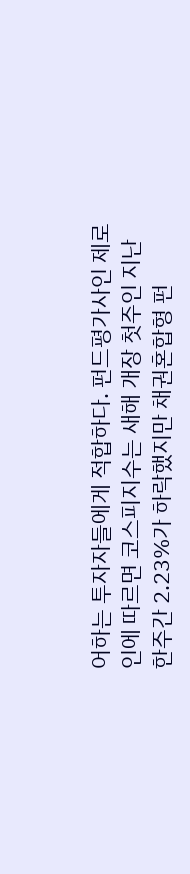어하는 투자자들에게 적합하다. 펀드평가사인 제로인에 따르면 코스피지수는 새해 개장 첫주인 지난 한주간 2.23%가 하락했지만 채권혼합형 펀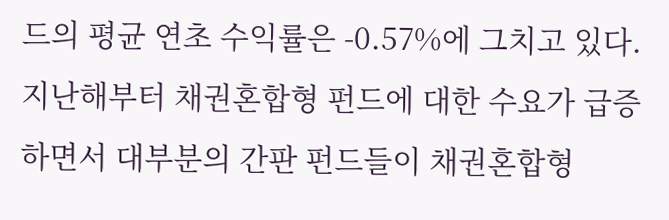드의 평균 연초 수익률은 -0.57%에 그치고 있다. 지난해부터 채권혼합형 펀드에 대한 수요가 급증하면서 대부분의 간판 펀드들이 채권혼합형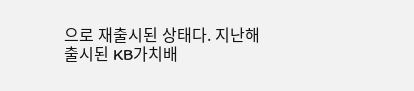으로 재출시된 상태다. 지난해 출시된 KB가치배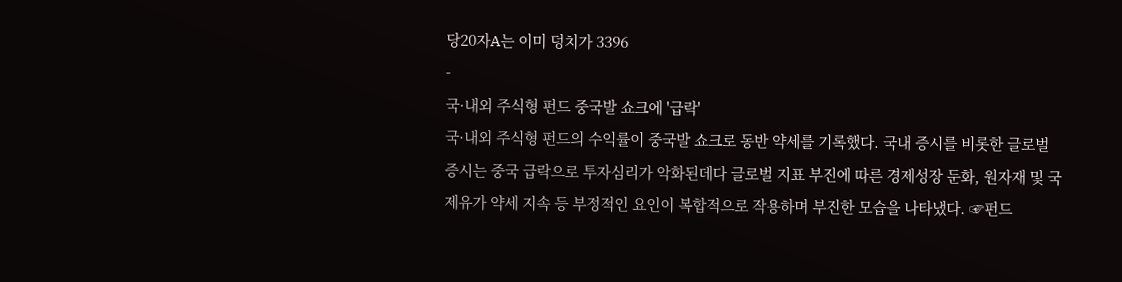당20자A는 이미 덩치가 3396
-
국·내외 주식형 펀드 중국발 쇼크에 '급락'
국·내외 주식형 펀드의 수익률이 중국발 쇼크로 동반 약세를 기록했다. 국내 증시를 비롯한 글로벌 증시는 중국 급락으로 투자심리가 악화된데다 글로벌 지표 부진에 따른 경제성장 둔화, 원자재 및 국제유가 약세 지속 등 부정적인 요인이 복합적으로 작용하며 부진한 모습을 나타냈다. ☞펀드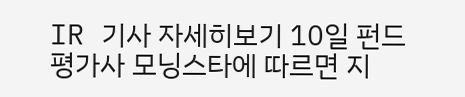IR 기사 자세히보기 10일 펀드평가사 모닝스타에 따르면 지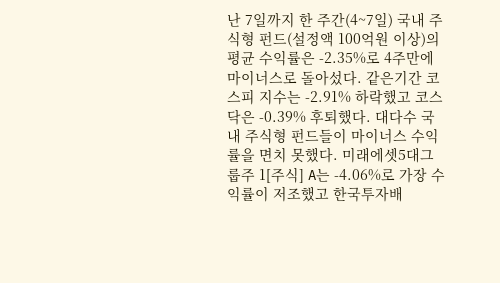난 7일까지 한 주간(4~7일) 국내 주식형 펀드(설정액 100억원 이상)의 평균 수익률은 -2.35%로 4주만에 마이너스로 돌아섰다. 같은기간 코스피 지수는 -2.91% 하락했고 코스닥은 -0.39% 후퇴했다. 대다수 국내 주식형 펀드들이 마이너스 수익률을 면치 못했다. 미래에셋5대그룹주 1[주식] A는 -4.06%로 가장 수익률이 저조했고 한국투자배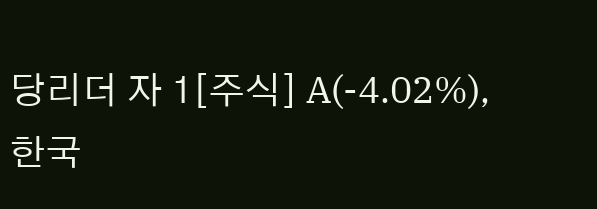당리더 자 1[주식] A(-4.02%), 한국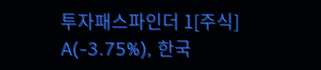투자패스파인더 1[주식] A(-3.75%), 한국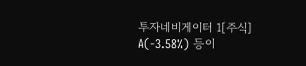투자네비게이터 1[주식] A(-3.58%) 등이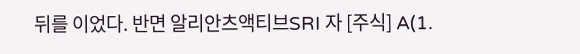뒤를 이었다. 반면 알리안츠액티브SRI 자 [주식] A(1.